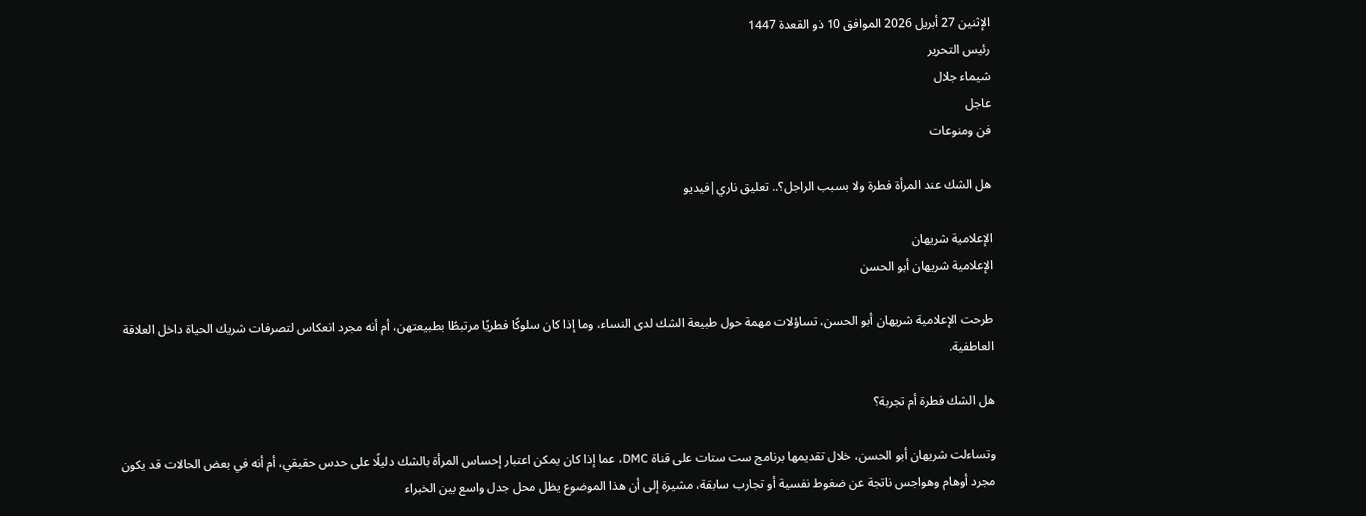الإثنين 27 أبريل 2026 الموافق 10 ذو القعدة 1447
رئيس التحرير
شيماء جلال
عاجل
فن ومنوعات

هل الشك عند المرأة فطرة ولا بسبب الراجل؟.. تعليق ناري|فيديو

الإعلامية شريهان
الإعلامية شريهان أبو الحسن

طرحت الإعلامية شريهان أبو الحسن، تساؤلات مهمة حول طبيعة الشك لدى النساء، وما إذا كان سلوكًا فطريًا مرتبطًا بطبيعتهن، أم أنه مجرد انعكاس لتصرفات شريك الحياة داخل العلاقة العاطفية.

هل الشك فطرة أم تجربة؟

وتساءلت شريهان أبو الحسن، خلال تقديمها برنامج ست ستات على قناة DMC، عما إذا كان يمكن اعتبار إحساس المرأة بالشك دليلًا على حدس حقيقي، أم أنه في بعض الحالات قد يكون مجرد أوهام وهواجس ناتجة عن ضغوط نفسية أو تجارب سابقة، مشيرة إلى أن هذا الموضوع يظل محل جدل واسع بين الخبراء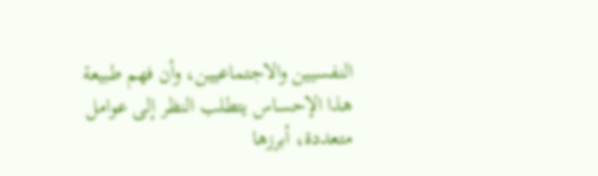النفسيين والاجتماعيين، وأن فهم طبيعة هذا الإحساس يتطلب النظر إلى عوامل متعددة، أبرزها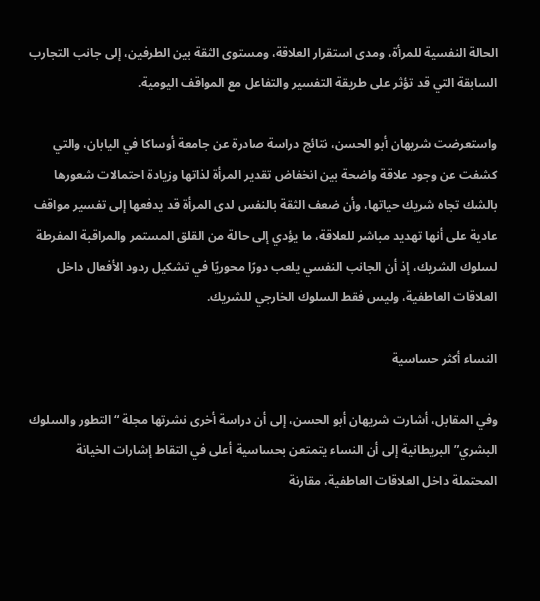الحالة النفسية للمرأة، ومدى استقرار العلاقة، ومستوى الثقة بين الطرفين، إلى جانب التجارب السابقة التي قد تؤثر على طريقة التفسير والتفاعل مع المواقف اليومية.

واستعرضت شريهان أبو الحسن، نتائج دراسة صادرة عن جامعة أوساكا في اليابان، والتي كشفت عن وجود علاقة واضحة بين انخفاض تقدير المرأة لذاتها وزيادة احتمالات شعورها بالشك تجاه شريك حياتها، وأن ضعف الثقة بالنفس لدى المرأة قد يدفعها إلى تفسير مواقف عادية على أنها تهديد مباشر للعلاقة، ما يؤدي إلى حالة من القلق المستمر والمراقبة المفرطة لسلوك الشريك، إذ أن الجانب النفسي يلعب دورًا محوريًا في تشكيل ردود الأفعال داخل العلاقات العاطفية، وليس فقط السلوك الخارجي للشريك.

النساء أكثر حساسية

وفي المقابل، أشارت شريهان أبو الحسن، إلى أن دراسة أخرى نشرتها مجلة “التطور والسلوك البشري” البريطانية إلى أن النساء يتمتعن بحساسية أعلى في التقاط إشارات الخيانة المحتملة داخل العلاقات العاطفية، مقارنة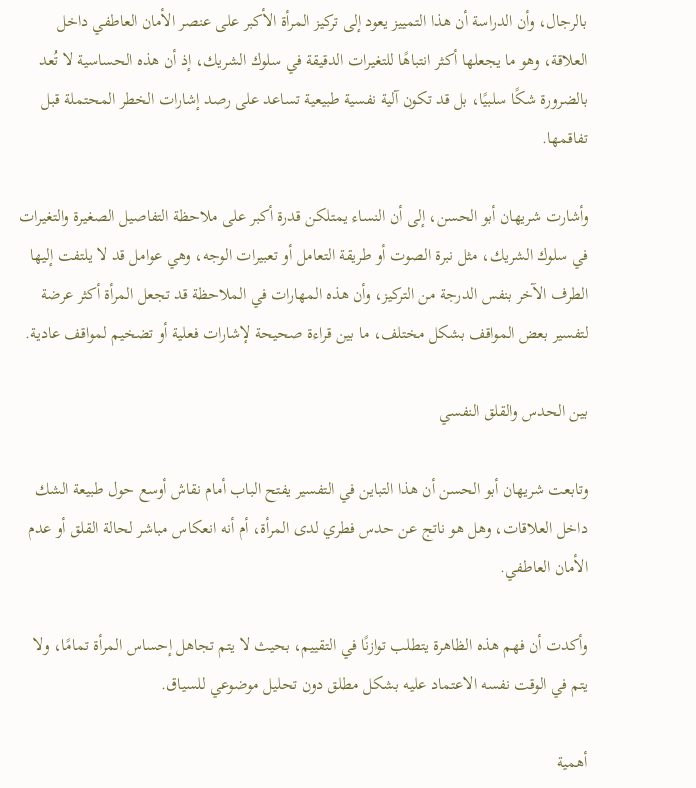بالرجال، وأن الدراسة أن هذا التمييز يعود إلى تركيز المرأة الأكبر على عنصر الأمان العاطفي داخل العلاقة، وهو ما يجعلها أكثر انتباهًا للتغيرات الدقيقة في سلوك الشريك، إذ أن هذه الحساسية لا تُعد بالضرورة شكًا سلبيًا، بل قد تكون آلية نفسية طبيعية تساعد على رصد إشارات الخطر المحتملة قبل تفاقمها.

وأشارت شريهان أبو الحسن، إلى أن النساء يمتلكن قدرة أكبر على ملاحظة التفاصيل الصغيرة والتغيرات في سلوك الشريك، مثل نبرة الصوت أو طريقة التعامل أو تعبيرات الوجه، وهي عوامل قد لا يلتفت إليها الطرف الآخر بنفس الدرجة من التركيز، وأن هذه المهارات في الملاحظة قد تجعل المرأة أكثر عرضة لتفسير بعض المواقف بشكل مختلف، ما بين قراءة صحيحة لإشارات فعلية أو تضخيم لمواقف عادية.

بين الحدس والقلق النفسي

وتابعت شريهان أبو الحسن أن هذا التباين في التفسير يفتح الباب أمام نقاش أوسع حول طبيعة الشك داخل العلاقات، وهل هو ناتج عن حدس فطري لدى المرأة، أم أنه انعكاس مباشر لحالة القلق أو عدم الأمان العاطفي.

وأكدت أن فهم هذه الظاهرة يتطلب توازنًا في التقييم، بحيث لا يتم تجاهل إحساس المرأة تمامًا، ولا يتم في الوقت نفسه الاعتماد عليه بشكل مطلق دون تحليل موضوعي للسياق.

أهمية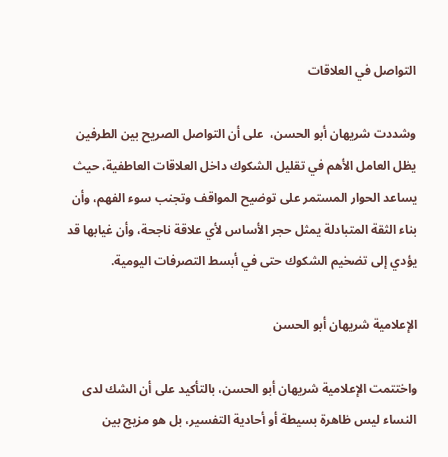التواصل في العلاقات

وشددت شريهان أبو الحسن،  على أن التواصل الصريح بين الطرفين يظل العامل الأهم في تقليل الشكوك داخل العلاقات العاطفية، حيث يساعد الحوار المستمر على توضيح المواقف وتجنب سوء الفهم، وأن بناء الثقة المتبادلة يمثل حجر الأساس لأي علاقة ناجحة، وأن غيابها قد يؤدي إلى تضخيم الشكوك حتى في أبسط التصرفات اليومية.

الإعلامية شريهان أبو الحسن

واختتمت الإعلامية شريهان أبو الحسن، بالتأكيد على أن الشك لدى النساء ليس ظاهرة بسيطة أو أحادية التفسير، بل هو مزيج بين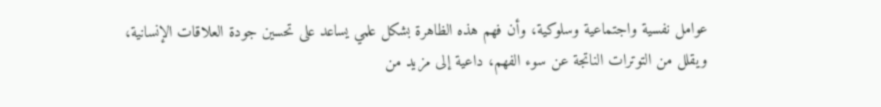عوامل نفسية واجتماعية وسلوكية، وأن فهم هذه الظاهرة بشكل علمي يساعد على تحسين جودة العلاقات الإنسانية، ويقلل من التوترات الناتجة عن سوء الفهم، داعية إلى مزيد من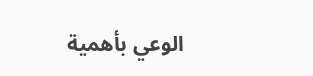الوعي بأهمية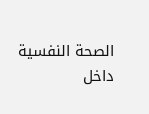الصحة النفسية داخل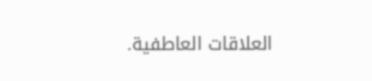العلاقات العاطفية.